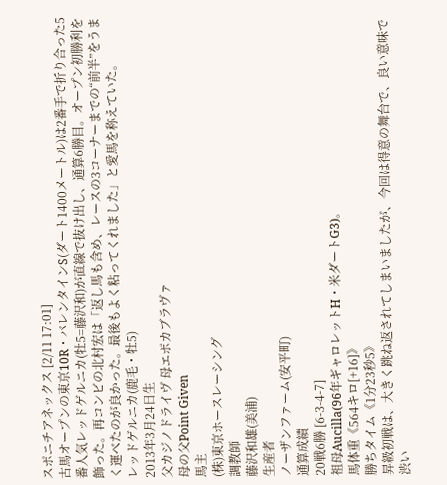スポニチアネックス [2/11 17:01]
古馬オープンの東京10R・バレンタインS(ダート1400メートル)は2番手で折り合った5番人気レッドゲルニカ(牡5=藤沢和)が直線で抜け出し、通算6勝目。オープン初勝利を飾った。再コンビの北村宏は「返し馬も含め、レースの3コーナーまでの“前半”をうまく運べたのが良かった。最後もよく粘ってくれました」と愛馬を称えていた。
レッドゲルニカ(鹿毛・牡5)
2013年3月24日生
父カジノドライヴ 母エポカブラヴァ
母の父Point Given
馬主
(株)東京ホースレーシング
調教師
藤沢和雄(美浦)
生産者
ノーザンファーム(安平町)
通算成績
20戦6勝 [6-3-4-7]
祖母Aucilla(96年ギャロレットH・米ダートG3)。
馬体重《564キロ[+16]》
勝ちタイム《1分23秒5》
昇級初戦は、大きく跳ね返されてしまいましたが、今回は得意の舞台で、良い意味で渋い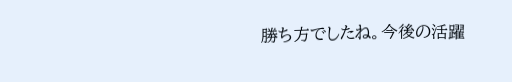勝ち方でしたね。今後の活躍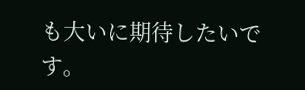も大いに期待したいです。